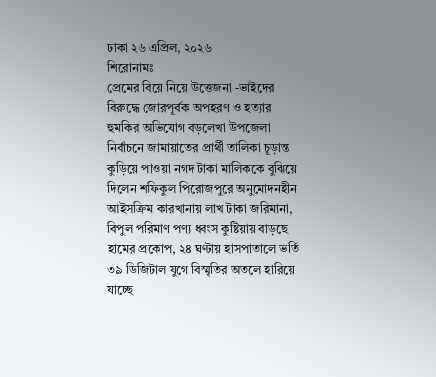ঢাকা ২৬ এপ্রিল, ২০২৬
শিরোনামঃ
প্রেমের বিয়ে নিয়ে উত্তেজনা -ভাইদের বিরুদ্ধে জোরপূর্বক অপহরণ ও হত্যার হুমকির অভিযোগ বড়লেখা উপজেলা নির্বাচনে জামায়াতের প্রার্থী তালিকা চূড়ান্ত কুড়িয়ে পাওয়া নগদ টাকা মালিককে বুঝিয়ে দিলেন শফিকুল পিরোজপুরে অনুমোদনহীন আইসক্রিম কারখানায় লাখ টাকা জরিমানা, বিপুল পরিমাণ পণ্য ধ্বংস কুষ্টিয়ায় বাড়ছে হামের প্রকোপ, ২৪ ঘণ্টায় হাসপাতালে ভর্তি ৩৯ ডিজিটাল যুগে বিস্মৃতির অতলে হারিয়ে যাচ্ছে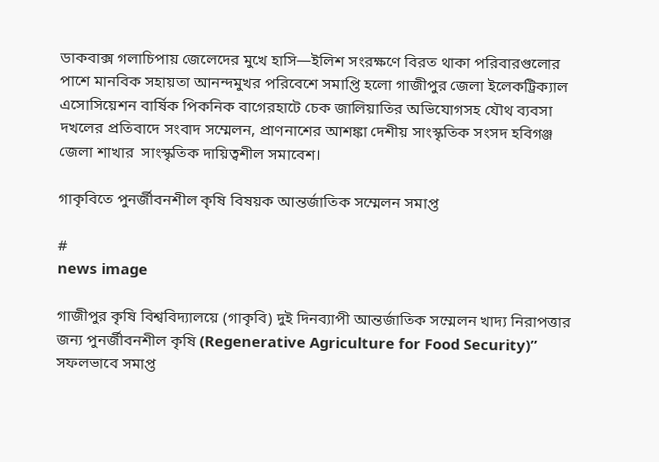ডাকবাক্স গলাচিপায় জেলেদের মুখে হাসি—ইলিশ সংরক্ষণে বিরত থাকা পরিবারগুলোর পাশে মানবিক সহায়তা আনন্দমুখর পরিবেশে সমাপ্তি হলো গাজীপুর জেলা ইলেকট্রিক্যাল এসোসিয়েশন বার্ষিক পিকনিক বাগেরহাটে চেক জালিয়াতির অভিযোগসহ যৌথ ব্যবসা দখলের প্রতিবাদে সংবাদ সম্মেলন, প্রাণনাশের আশঙ্কা দেশীয় সাংস্কৃতিক সংসদ হবিগঞ্জ জেলা শাখার  সাংস্কৃতিক দায়িত্বশীল সমাবেশ।

গাকৃবিতে পুনর্জীবনশীল কৃষি বিষয়ক আন্তর্জাতিক সম্মেলন সমাপ্ত

#
news image

গাজীপুর কৃষি বিশ্ববিদ্যালয়ে (গাকৃবি) দুই দিনব্যাপী আন্তর্জাতিক সম্মেলন খাদ্য নিরাপত্তার জন্য পুনর্জীবনশীল কৃষি (Regenerative Agriculture for Food Security)” সফলভাবে সমাপ্ত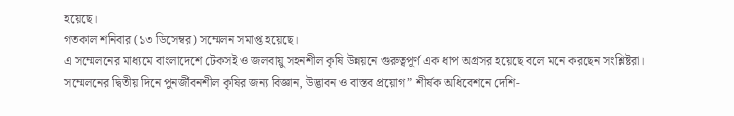হয়েছে।
গতকাল শনিবার (১৩ ডিসেম্বর) সম্মেলন সমাপ্ত হয়েছে।
এ সম্মেলনের মাধ্যমে বাংলাদেশে টেকসই ও জলবায়ু সহনশীল কৃষি উন্নয়নে গুরুত্বপূর্ণ এক ধাপ অগ্রসর হয়েছে বলে মনে করছেন সংশ্লিষ্টরা।
সম্মেলনের দ্বিতীয় দিনে পুনর্জীবনশীল কৃষির জন্য বিজ্ঞান, উদ্ভাবন ও বাস্তব প্রয়োগ” শীর্ষক অধিবেশনে দেশি-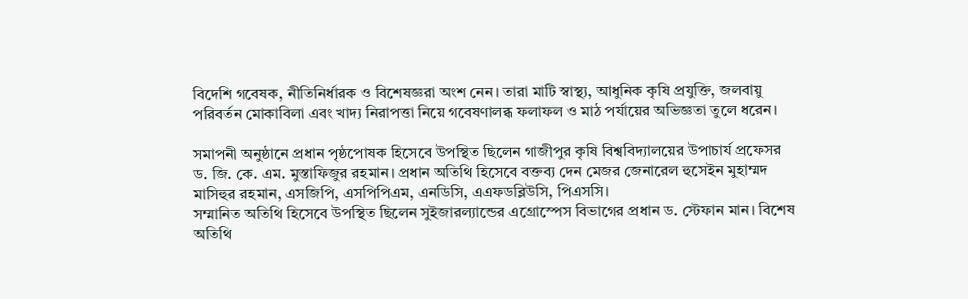বিদেশি গবেষক, নীতিনির্ধারক ও বিশেষজ্ঞরা অংশ নেন। তারা মাটি স্বাস্থ্য, আধুনিক কৃষি প্রযুক্তি, জলবায়ু পরিবর্তন মোকাবিলা এবং খাদ্য নিরাপত্তা নিয়ে গবেষণালব্ধ ফলাফল ও মাঠ পর্যায়ের অভিজ্ঞতা তুলে ধরেন।

সমাপনী অনুষ্ঠানে প্রধান পৃষ্ঠপোষক হিসেবে উপস্থিত ছিলেন গাজীপুর কৃষি বিশ্ববিদ্যালয়ের উপাচার্য প্রফেসর ড. জি. কে. এম. মুস্তাফিজুর রহমান। প্রধান অতিথি হিসেবে বক্তব্য দেন মেজর জেনারেল হুসেইন মুহাম্মদ মাসিহুর রহমান, এসজিপি, এসপিপিএম, এনডিসি, এএফডব্লিউসি, পিএসসি।
সম্মানিত অতিথি হিসেবে উপস্থিত ছিলেন সুইজারল্যান্ডের এগ্রোস্পেস বিভাগের প্রধান ড. স্টেফান মান। বিশেষ অতিথি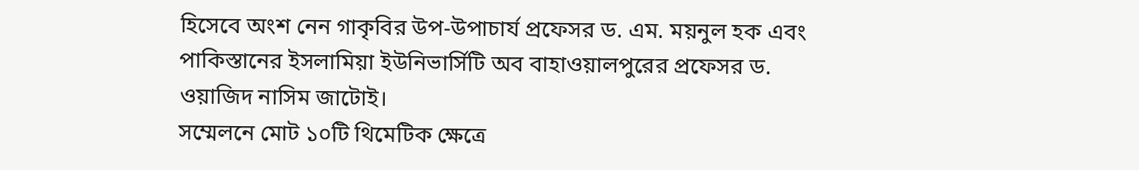হিসেবে অংশ নেন গাকৃবির উপ-উপাচার্য প্রফেসর ড. এম. ময়নুল হক এবং পাকিস্তানের ইসলামিয়া ইউনিভার্সিটি অব বাহাওয়ালপুরের প্রফেসর ড. ওয়াজিদ নাসিম জাটোই।
সম্মেলনে মোট ১০টি থিমেটিক ক্ষেত্রে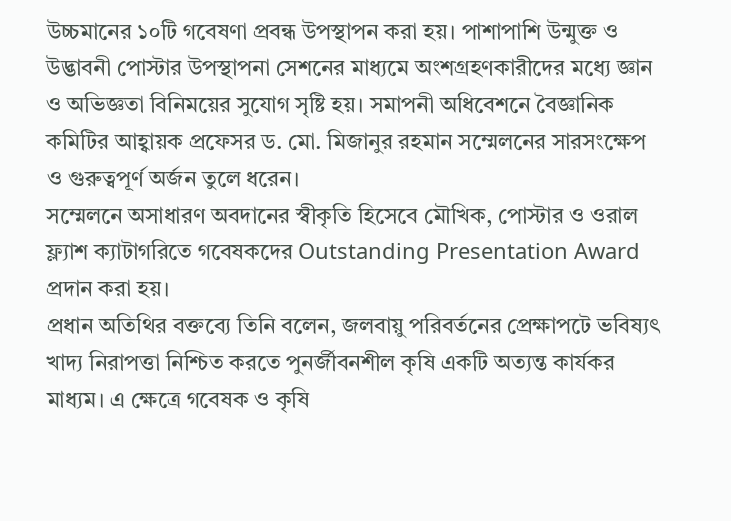উচ্চমানের ১০টি গবেষণা প্রবন্ধ উপস্থাপন করা হয়। পাশাপাশি উন্মুক্ত ও উদ্ভাবনী পোস্টার উপস্থাপনা সেশনের মাধ্যমে অংশগ্রহণকারীদের মধ্যে জ্ঞান ও অভিজ্ঞতা বিনিময়ের সুযোগ সৃষ্টি হয়। সমাপনী অধিবেশনে বৈজ্ঞানিক কমিটির আহ্বায়ক প্রফেসর ড. মো. মিজানুর রহমান সম্মেলনের সারসংক্ষেপ ও গুরুত্বপূর্ণ অর্জন তুলে ধরেন।
সম্মেলনে অসাধারণ অবদানের স্বীকৃতি হিসেবে মৌখিক, পোস্টার ও ওরাল ফ্ল্যাশ ক্যাটাগরিতে গবেষকদের Outstanding Presentation Award প্রদান করা হয়।
প্রধান অতিথির বক্তব্যে তিনি বলেন, জলবায়ু পরিবর্তনের প্রেক্ষাপটে ভবিষ্যৎ খাদ্য নিরাপত্তা নিশ্চিত করতে পুনর্জীবনশীল কৃষি একটি অত্যন্ত কার্যকর মাধ্যম। এ ক্ষেত্রে গবেষক ও কৃষি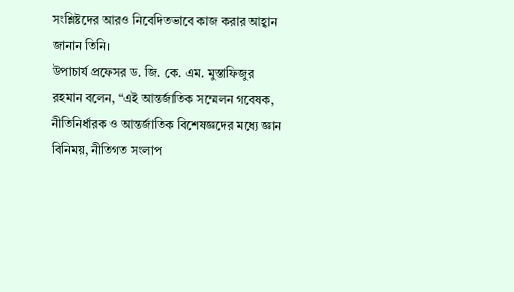সংশ্লিষ্টদের আরও নিবেদিতভাবে কাজ করার আহ্বান জানান তিনি।
উপাচার্য প্রফেসর ড. জি. কে. এম. মুস্তাফিজুর রহমান বলেন, “এই আন্তর্জাতিক সম্মেলন গবেষক, নীতিনির্ধারক ও আন্তর্জাতিক বিশেষজ্ঞদের মধ্যে জ্ঞান বিনিময়, নীতিগত সংলাপ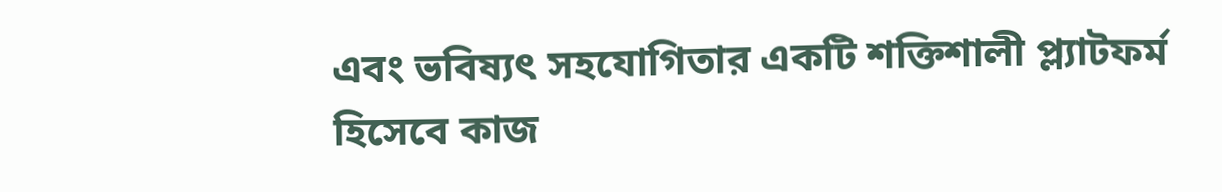এবং ভবিষ্যৎ সহযোগিতার একটি শক্তিশালী প্ল্যাটফর্ম হিসেবে কাজ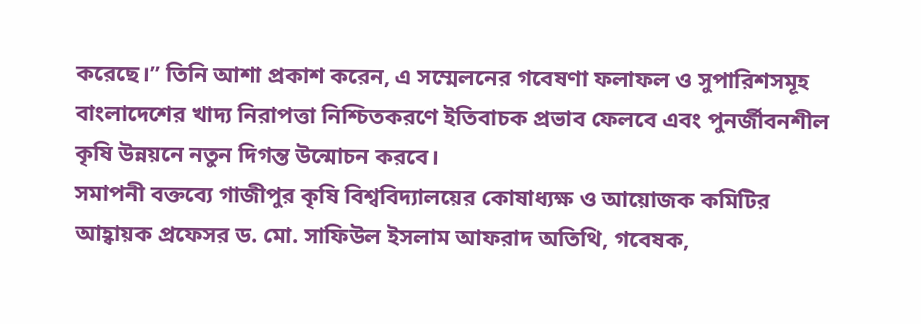করেছে।” তিনি আশা প্রকাশ করেন, এ সম্মেলনের গবেষণা ফলাফল ও সুপারিশসমূহ বাংলাদেশের খাদ্য নিরাপত্তা নিশ্চিতকরণে ইতিবাচক প্রভাব ফেলবে এবং পুনর্জীবনশীল কৃষি উন্নয়নে নতুন দিগন্ত উন্মোচন করবে।
সমাপনী বক্তব্যে গাজীপুর কৃষি বিশ্ববিদ্যালয়ের কোষাধ্যক্ষ ও আয়োজক কমিটির আহ্বায়ক প্রফেসর ড. মো. সাফিউল ইসলাম আফরাদ অতিথি, গবেষক,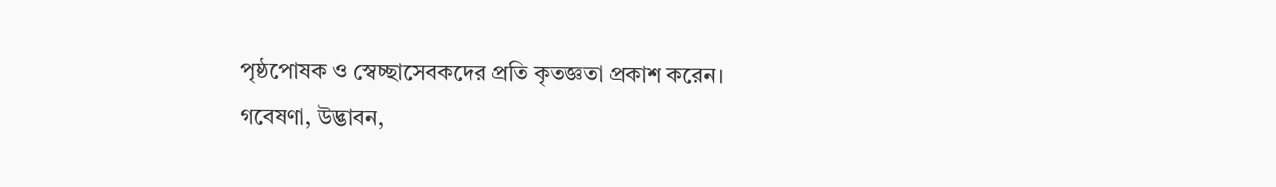পৃষ্ঠপোষক ও স্বেচ্ছাসেবকদের প্রতি কৃতজ্ঞতা প্রকাশ করেন।
গবেষণা, উদ্ভাবন,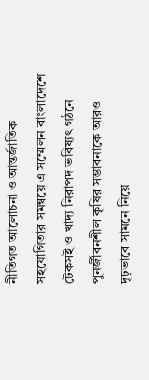নীতিগত আলোচনা ও আন্তর্জাতিক সহযোগিতার সমন্বয়ে এ সম্মেলন বাংলাদেশে টেকসই ও খাদ্য নিরাপদ ভবিষ্যৎ গঠনে পুনর্জীবনশীল কৃষির সম্ভাবনাকে আরও দৃঢ়ভাবে সামনে নিয়ে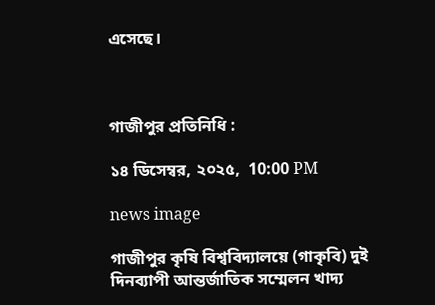এসেছে।



গাজীপুর প্রতিনিধি :

১৪ ডিসেম্বর, ২০২৫,  10:00 PM

news image

গাজীপুর কৃষি বিশ্ববিদ্যালয়ে (গাকৃবি) দুই দিনব্যাপী আন্তর্জাতিক সম্মেলন খাদ্য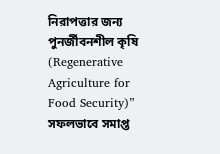নিরাপত্তার জন্য পুনর্জীবনশীল কৃষি (Regenerative Agriculture for Food Security)” সফলভাবে সমাপ্ত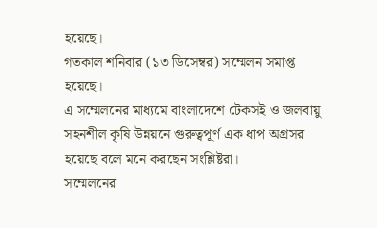হয়েছে।
গতকাল শনিবার (১৩ ডিসেম্বর) সম্মেলন সমাপ্ত হয়েছে।
এ সম্মেলনের মাধ্যমে বাংলাদেশে টেকসই ও জলবায়ু সহনশীল কৃষি উন্নয়নে গুরুত্বপূর্ণ এক ধাপ অগ্রসর হয়েছে বলে মনে করছেন সংশ্লিষ্টরা।
সম্মেলনের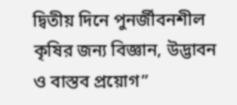দ্বিতীয় দিনে পুনর্জীবনশীল কৃষির জন্য বিজ্ঞান, উদ্ভাবন ও বাস্তব প্রয়োগ”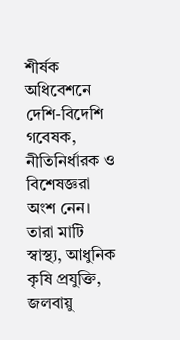শীর্ষক অধিবেশনে দেশি-বিদেশি গবেষক, নীতিনির্ধারক ও বিশেষজ্ঞরা অংশ নেন। তারা মাটি স্বাস্থ্য, আধুনিক কৃষি প্রযুক্তি, জলবায়ু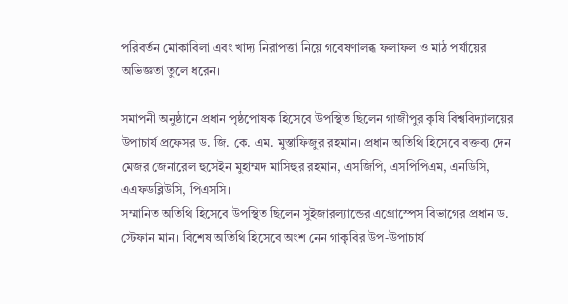পরিবর্তন মোকাবিলা এবং খাদ্য নিরাপত্তা নিয়ে গবেষণালব্ধ ফলাফল ও মাঠ পর্যায়ের অভিজ্ঞতা তুলে ধরেন।

সমাপনী অনুষ্ঠানে প্রধান পৃষ্ঠপোষক হিসেবে উপস্থিত ছিলেন গাজীপুর কৃষি বিশ্ববিদ্যালয়ের উপাচার্য প্রফেসর ড. জি. কে. এম. মুস্তাফিজুর রহমান। প্রধান অতিথি হিসেবে বক্তব্য দেন মেজর জেনারেল হুসেইন মুহাম্মদ মাসিহুর রহমান, এসজিপি, এসপিপিএম, এনডিসি, এএফডব্লিউসি, পিএসসি।
সম্মানিত অতিথি হিসেবে উপস্থিত ছিলেন সুইজারল্যান্ডের এগ্রোস্পেস বিভাগের প্রধান ড. স্টেফান মান। বিশেষ অতিথি হিসেবে অংশ নেন গাকৃবির উপ-উপাচার্য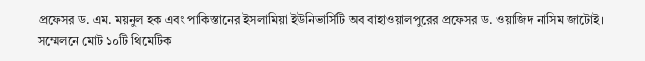প্রফেসর ড. এম. ময়নুল হক এবং পাকিস্তানের ইসলামিয়া ইউনিভার্সিটি অব বাহাওয়ালপুরের প্রফেসর ড. ওয়াজিদ নাসিম জাটোই।
সম্মেলনে মোট ১০টি থিমেটিক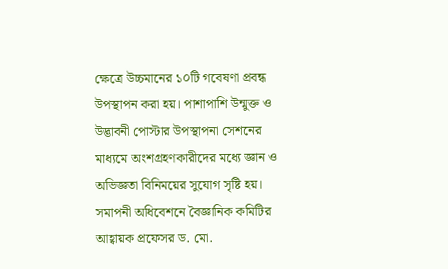ক্ষেত্রে উচ্চমানের ১০টি গবেষণা প্রবন্ধ উপস্থাপন করা হয়। পাশাপাশি উন্মুক্ত ও উদ্ভাবনী পোস্টার উপস্থাপনা সেশনের মাধ্যমে অংশগ্রহণকারীদের মধ্যে জ্ঞান ও অভিজ্ঞতা বিনিময়ের সুযোগ সৃষ্টি হয়। সমাপনী অধিবেশনে বৈজ্ঞানিক কমিটির আহ্বায়ক প্রফেসর ড. মো.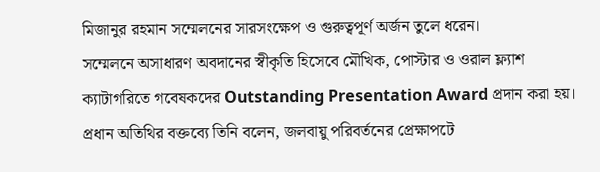মিজানুর রহমান সম্মেলনের সারসংক্ষেপ ও গুরুত্বপূর্ণ অর্জন তুলে ধরেন।
সম্মেলনে অসাধারণ অবদানের স্বীকৃতি হিসেবে মৌখিক, পোস্টার ও ওরাল ফ্ল্যাশ ক্যাটাগরিতে গবেষকদের Outstanding Presentation Award প্রদান করা হয়।
প্রধান অতিথির বক্তব্যে তিনি বলেন, জলবায়ু পরিবর্তনের প্রেক্ষাপটে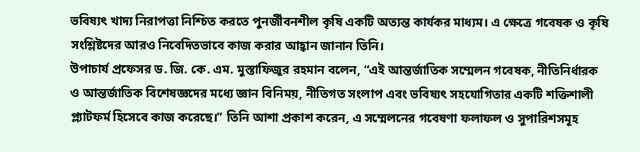ভবিষ্যৎ খাদ্য নিরাপত্তা নিশ্চিত করতে পুনর্জীবনশীল কৃষি একটি অত্যন্ত কার্যকর মাধ্যম। এ ক্ষেত্রে গবেষক ও কৃষি সংশ্লিষ্টদের আরও নিবেদিতভাবে কাজ করার আহ্বান জানান তিনি।
উপাচার্য প্রফেসর ড. জি. কে. এম. মুস্তাফিজুর রহমান বলেন, “এই আন্তর্জাতিক সম্মেলন গবেষক, নীতিনির্ধারক ও আন্তর্জাতিক বিশেষজ্ঞদের মধ্যে জ্ঞান বিনিময়, নীতিগত সংলাপ এবং ভবিষ্যৎ সহযোগিতার একটি শক্তিশালী প্ল্যাটফর্ম হিসেবে কাজ করেছে।” তিনি আশা প্রকাশ করেন, এ সম্মেলনের গবেষণা ফলাফল ও সুপারিশসমূহ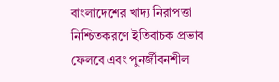বাংলাদেশের খাদ্য নিরাপত্তা নিশ্চিতকরণে ইতিবাচক প্রভাব ফেলবে এবং পুনর্জীবনশীল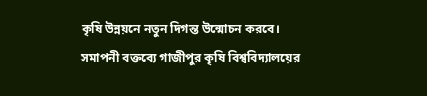কৃষি উন্নয়নে নতুন দিগন্ত উন্মোচন করবে।
সমাপনী বক্তব্যে গাজীপুর কৃষি বিশ্ববিদ্যালয়ের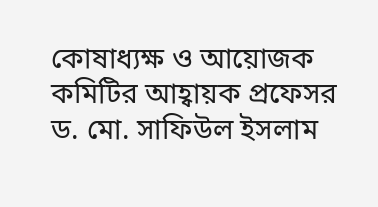কোষাধ্যক্ষ ও আয়োজক কমিটির আহ্বায়ক প্রফেসর ড. মো. সাফিউল ইসলাম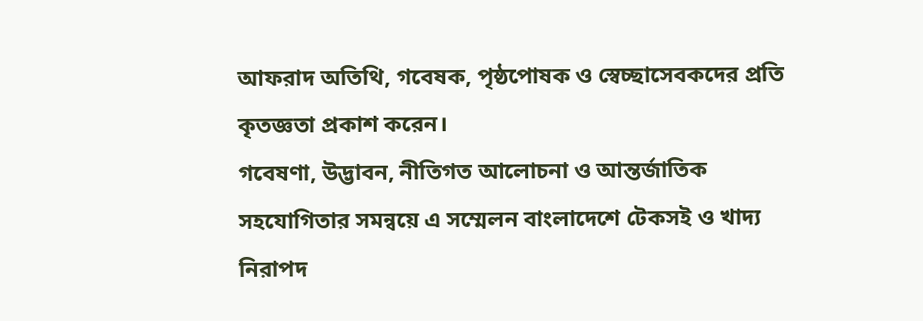আফরাদ অতিথি, গবেষক, পৃষ্ঠপোষক ও স্বেচ্ছাসেবকদের প্রতি কৃতজ্ঞতা প্রকাশ করেন।
গবেষণা, উদ্ভাবন, নীতিগত আলোচনা ও আন্তর্জাতিক সহযোগিতার সমন্বয়ে এ সম্মেলন বাংলাদেশে টেকসই ও খাদ্য নিরাপদ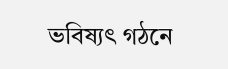ভবিষ্যৎ গঠনে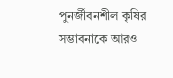পুনর্জীবনশীল কৃষির সম্ভাবনাকে আরও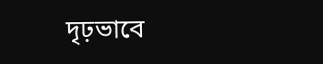দৃঢ়ভাবে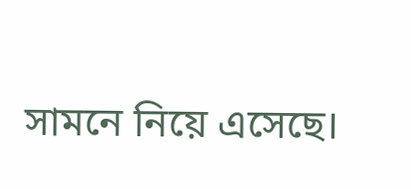সামনে নিয়ে এসেছে।